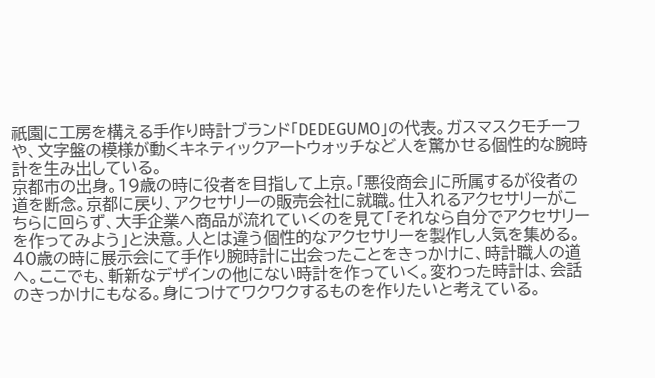祇園に工房を構える手作り時計ブランド「DEDEGUMO」の代表。ガスマスクモチーフや、文字盤の模様が動くキネティックアートウォッチなど人を驚かせる個性的な腕時計を生み出している。
京都市の出身。19歳の時に役者を目指して上京。「悪役商会」に所属するが役者の道を断念。京都に戻り、アクセサリーの販売会社に就職。仕入れるアクセサリーがこちらに回らず、大手企業へ商品が流れていくのを見て「それなら自分でアクセサリーを作ってみよう」と決意。人とは違う個性的なアクセサリーを製作し人気を集める。
40歳の時に展示会にて手作り腕時計に出会ったことをきっかけに、時計職人の道へ。ここでも、斬新なデザインの他にない時計を作っていく。変わった時計は、会話のきっかけにもなる。身につけてワクワクするものを作りたいと考えている。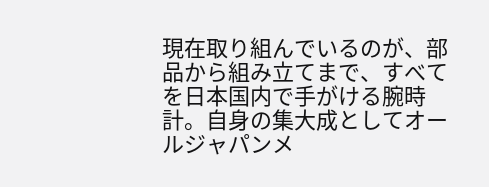現在取り組んでいるのが、部品から組み立てまで、すべてを日本国内で手がける腕時計。自身の集大成としてオールジャパンメ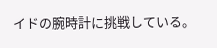イドの腕時計に挑戦している。